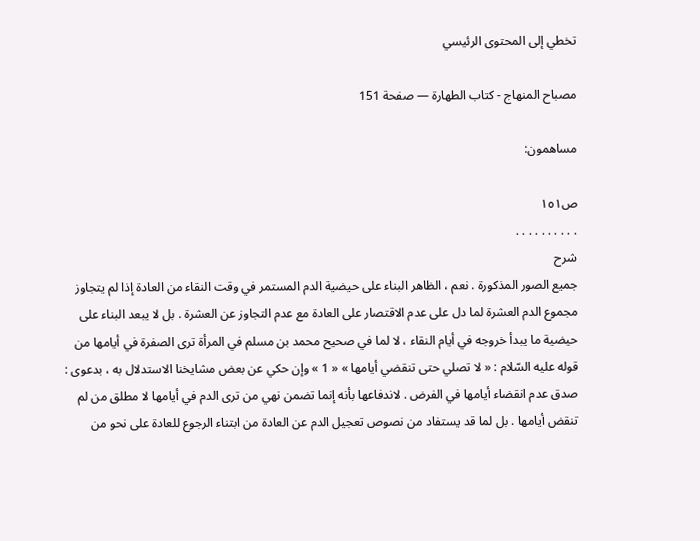تخطي إلى المحتوى الرئيسي

مصباح المنهاج - كتاب الطهارة — صفحة 151

مساهمون:

ص١٥١
. . . . . . . . . .
شرح
جميع الصور المذكورة . نعم ، الظاهر البناء على حيضية الدم المستمر في وقت النقاء من العادة إذا لم يتجاوز مجموع الدم العشرة لما دل على عدم الاقتصار على العادة مع عدم التجاوز عن العشرة . بل لا يبعد البناء على حيضية ما يبدأ خروجه في أيام النقاء ، لا لما في صحيح محمد بن مسلم في المرأة ترى الصفرة في أيامها من قوله عليه السّلام : « لا تصلي حتى تنقضي أيامها » « 1 » وإن حكي عن بعض مشايخنا الاستدلال به ، بدعوى : صدق عدم انقضاء أيامها في الفرض . لاندفاعها بأنه إنما تضمن نهي من ترى الدم في أيامها لا مطلق من لم تنقض أيامها . بل لما قد يستفاد من نصوص تعجيل الدم عن العادة من ابتناء الرجوع للعادة على نحو من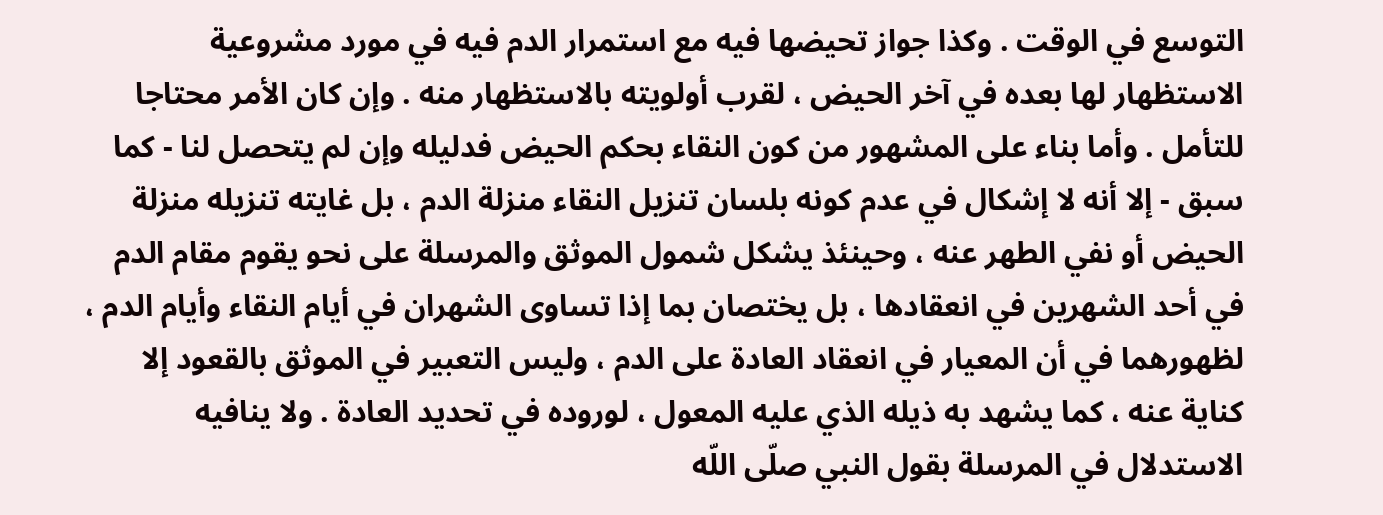التوسع في الوقت . وكذا جواز تحيضها فيه مع استمرار الدم فيه في مورد مشروعية الاستظهار لها بعده في آخر الحيض ، لقرب أولويته بالاستظهار منه . وإن كان الأمر محتاجا للتأمل . وأما بناء على المشهور من كون النقاء بحكم الحيض فدليله وإن لم يتحصل لنا - كما سبق - إلا أنه لا إشكال في عدم كونه بلسان تنزيل النقاء منزلة الدم ، بل غايته تنزيله منزلة الحيض أو نفي الطهر عنه ، وحينئذ يشكل شمول الموثق والمرسلة على نحو يقوم مقام الدم في أحد الشهرين في انعقادها ، بل يختصان بما إذا تساوى الشهران في أيام النقاء وأيام الدم ، لظهورهما في أن المعيار في انعقاد العادة على الدم ، وليس التعبير في الموثق بالقعود إلا كناية عنه ، كما يشهد به ذيله الذي عليه المعول ، لوروده في تحديد العادة . ولا ينافيه الاستدلال في المرسلة بقول النبي صلّى اللّه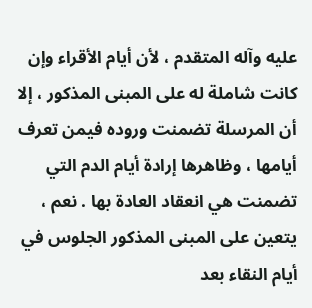عليه وآله المتقدم ، لأن أيام الأقراء وإن كانت شاملة له على المبنى المذكور ، إلا أن المرسلة تضمنت وروده فيمن تعرف أيامها ، وظاهرها إرادة أيام الدم التي تضمنت هي انعقاد العادة بها . نعم ، يتعين على المبنى المذكور الجلوس في أيام النقاء بعد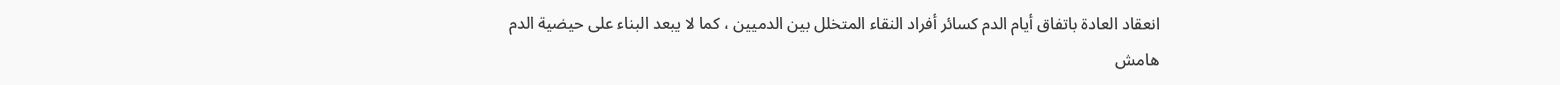انعقاد العادة باتفاق أيام الدم كسائر أفراد النقاء المتخلل بين الدميين ، كما لا يبعد البناء على حيضية الدم
هامش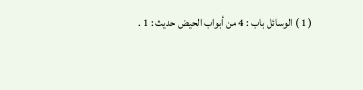( 1 ) الوسائل باب : 4 من أبواب الحيض حديث : 1 .